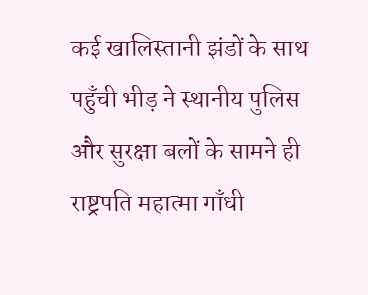कई खालिस्तानी झंडों के साथ पहुँची भीड़ ने स्थानीय पुलिस और सुरक्षा बलों के सामने ही राष्ट्रपति महात्मा गाँधी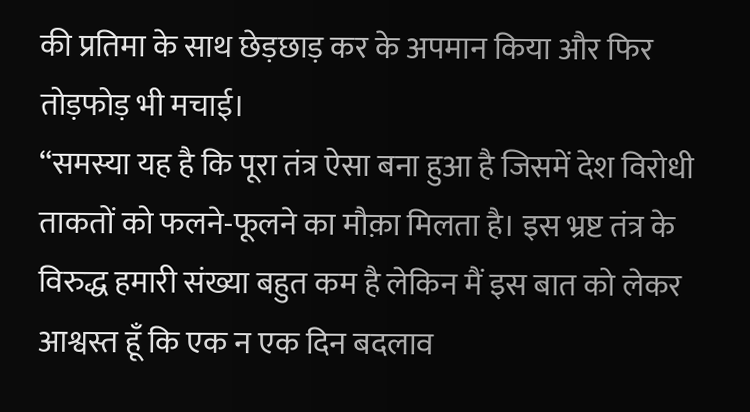की प्रतिमा के साथ छेड़छाड़ कर के अपमान किया और फिर तोड़फोड़ भी मचाई।
“समस्या यह है कि पूरा तंत्र ऐसा बना हुआ है जिसमें देश विरोधी ताकतों को फलने-फूलने का मौक़ा मिलता है। इस भ्रष्ट तंत्र के विरुद्ध हमारी संख्या बहुत कम है लेकिन मैं इस बात को लेकर आश्वस्त हूँ कि एक न एक दिन बदलाव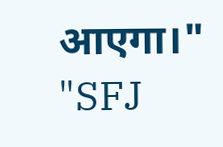आएगा।"
"SFJ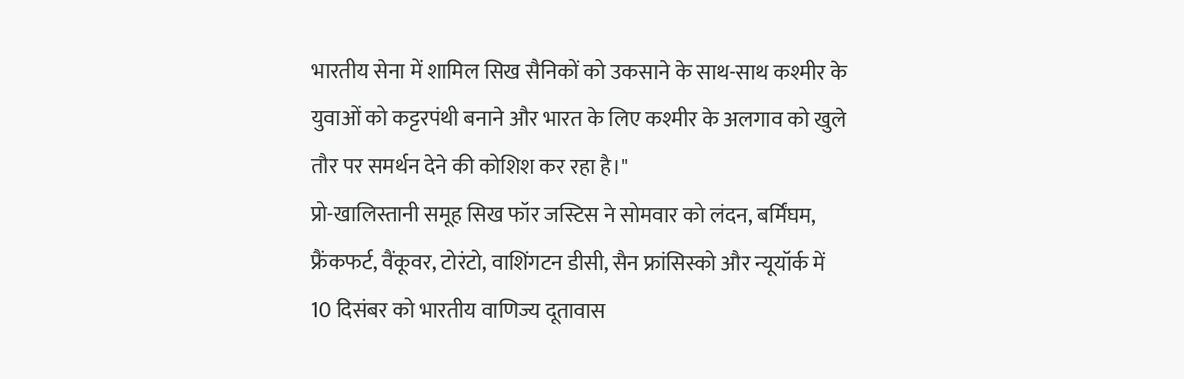भारतीय सेना में शामिल सिख सैनिकों को उकसाने के साथ-साथ कश्मीर के युवाओं को कट्टरपंथी बनाने और भारत के लिए कश्मीर के अलगाव को खुले तौर पर समर्थन देने की कोशिश कर रहा है।"
प्रो-खालिस्तानी समूह सिख फॉर जस्टिस ने सोमवार को लंदन, बर्मिंघम, फ्रैंकफर्ट, वैंकूवर, टोरंटो, वाशिंगटन डीसी, सैन फ्रांसिस्को और न्यूयॉर्क में 10 दिसंबर को भारतीय वाणिज्य दूतावास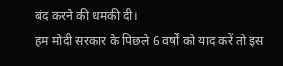बंद करने की धमकी दी।
हम मोदी सरकार के पिछले 6 वर्षों को याद करें तो इस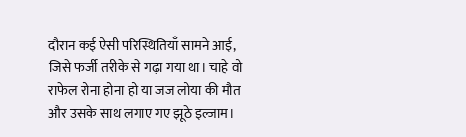दौरान कई ऐसी परिस्थितियाँ सामने आई, जिसे फर्जी तरीके से गढ़ा गया था। चाहे वो राफेल रोना होना हो या जज लोया की मौत और उसके साथ लगाए गए झूठे इल्जाम।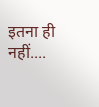इतना ही नहीं....